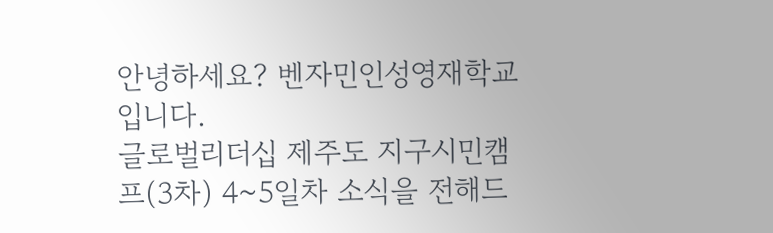안녕하세요? 벤자민인성영재학교입니다.
글로벌리더십 제주도 지구시민캠프(3차) 4~5일차 소식을 전해드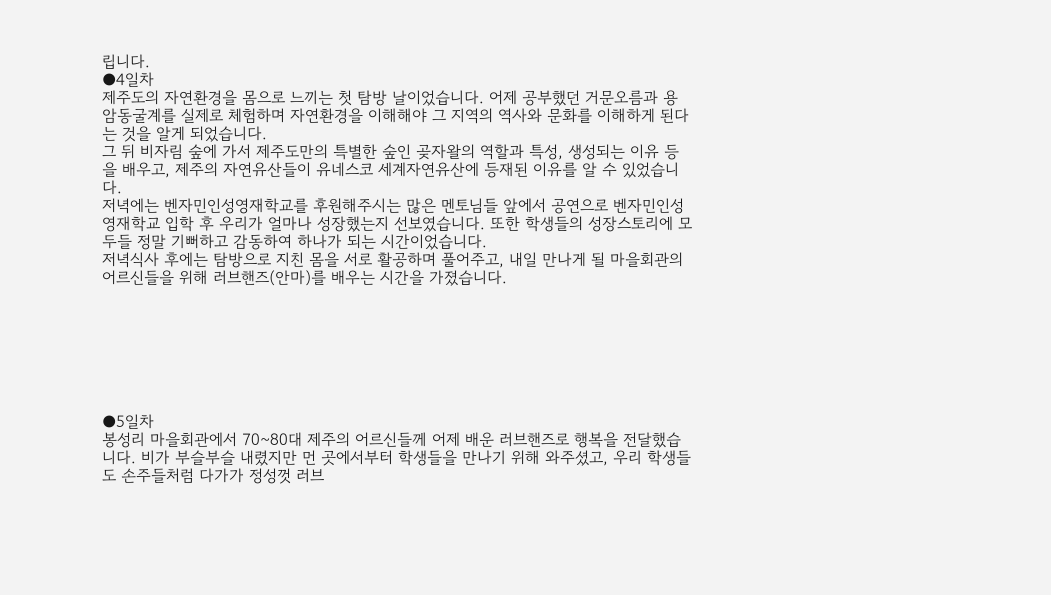립니다.
●4일차
제주도의 자연환경을 몸으로 느끼는 첫 탐방 날이었습니다. 어제 공부했던 거문오름과 용암동굴계를 실제로 체험하며 자연환경을 이해해야 그 지역의 역사와 문화를 이해하게 된다는 것을 알게 되었습니다.
그 뒤 비자림 숲에 가서 제주도만의 특별한 숲인 곶자왈의 역할과 특성, 생성되는 이유 등을 배우고, 제주의 자연유산들이 유네스코 세계자연유산에 등재된 이유를 알 수 있었습니다.
저녁에는 벤자민인성영재학교를 후원해주시는 많은 멘토님들 앞에서 공연으로 벤자민인성영재학교 입학 후 우리가 얼마나 성장했는지 선보였습니다. 또한 학생들의 성장스토리에 모두들 정말 기뻐하고 감동하여 하나가 되는 시간이었습니다.
저녁식사 후에는 탐방으로 지친 몸을 서로 활공하며 풀어주고, 내일 만나게 될 마을회관의 어르신들을 위해 러브핸즈(안마)를 배우는 시간을 가졌습니다.







●5일차
봉성리 마을회관에서 70~80대 제주의 어르신들께 어제 배운 러브핸즈로 행복을 전달했습니다. 비가 부슬부슬 내렸지만 먼 곳에서부터 학생들을 만나기 위해 와주셨고, 우리 학생들도 손주들처럼 다가가 정성껏 러브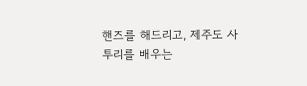핸즈를 해드리고, 제주도 사투리를 배우는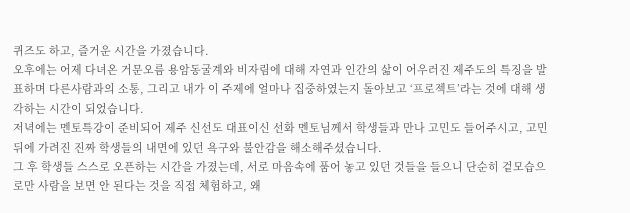퀴즈도 하고, 즐거운 시간을 가졌습니다.
오후에는 어제 다녀온 거문오름 용암동굴계와 비자림에 대해 자연과 인간의 삶이 어우러진 제주도의 특징을 발표하며 다른사람과의 소통, 그리고 내가 이 주제에 얼마나 집중하였는지 돌아보고 ‘프로젝트’라는 것에 대해 생각하는 시간이 되었습니다.
저녁에는 멘토특강이 준비되어 제주 신선도 대표이신 선화 멘토님께서 학생들과 만나 고민도 들어주시고, 고민 뒤에 가려진 진짜 학생들의 내면에 있던 욕구와 불안감을 해소해주셨습니다.
그 후 학생들 스스로 오픈하는 시간을 가졌는데, 서로 마음속에 품어 놓고 있던 것들을 들으니 단순히 겉모습으로만 사람을 보면 안 된다는 것을 직접 체험하고, 왜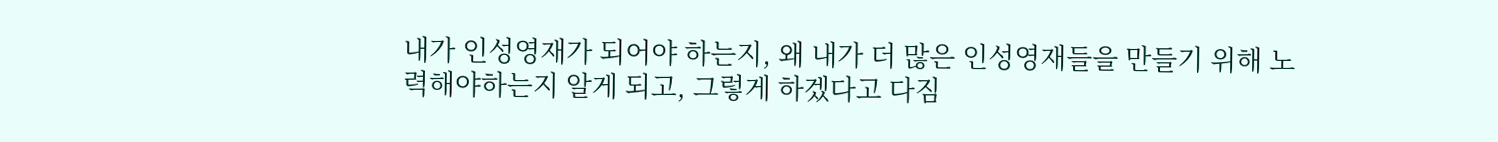내가 인성영재가 되어야 하는지, 왜 내가 더 많은 인성영재들을 만들기 위해 노력해야하는지 알게 되고, 그렇게 하겠다고 다짐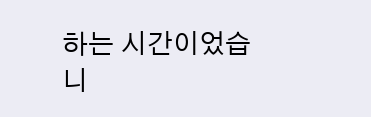하는 시간이었습니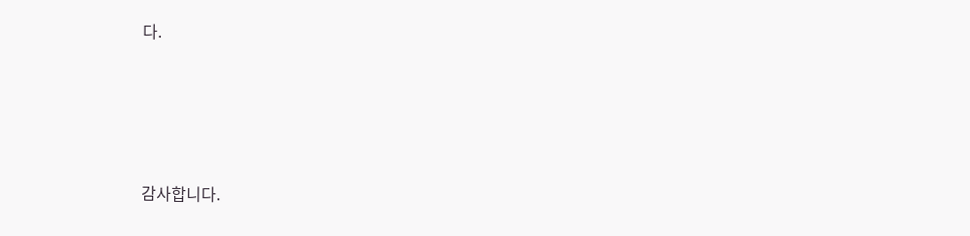다.




감사합니다.